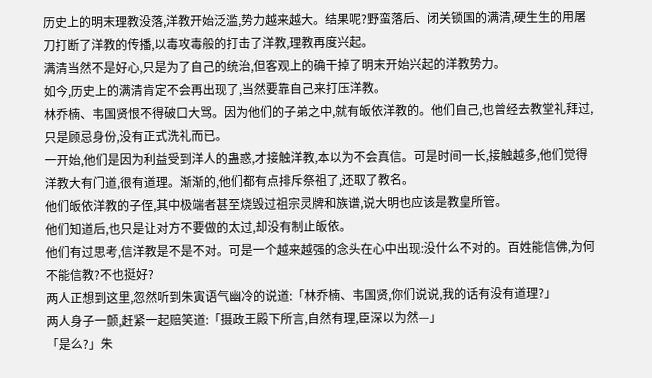历史上的明末理教没落,洋教开始泛滥,势力越来越大。结果呢?野蛮落后、闭关锁国的满清,硬生生的用屠刀打断了洋教的传播,以毒攻毒般的打击了洋教,理教再度兴起。
满清当然不是好心,只是为了自己的统治,但客观上的确干掉了明末开始兴起的洋教势力。
如今,历史上的满清肯定不会再出现了,当然要靠自己来打压洋教。
林乔楠、韦国贤恨不得破口大骂。因为他们的子弟之中,就有皈依洋教的。他们自己,也曾经去教堂礼拜过,只是顾忌身份,没有正式洗礼而已。
一开始,他们是因为利益受到洋人的蛊惑,才接触洋教,本以为不会真信。可是时间一长,接触越多,他们觉得洋教大有门道,很有道理。渐渐的,他们都有点排斥祭祖了,还取了教名。
他们皈依洋教的子侄,其中极端者甚至烧毁过祖宗灵牌和族谱,说大明也应该是教皇所管。
他们知道后,也只是让对方不要做的太过,却没有制止皈依。
他们有过思考,信洋教是不是不对。可是一个越来越强的念头在心中出现:没什么不对的。百姓能信佛,为何不能信教?不也挺好?
两人正想到这里,忽然听到朱寅语气幽冷的说道:「林乔楠、韦国贤,你们说说,我的话有没有道理?」
两人身子一颤,赶紧一起赔笑道:「摄政王殿下所言,自然有理,臣深以为然—」
「是么?」朱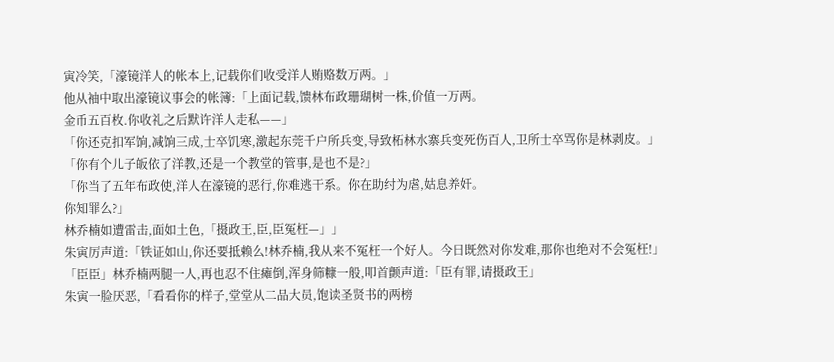寅冷笑,「濠镜洋人的帐本上,记载你们收受洋人贿赂数万两。」
他从袖中取出濠镜议事会的帐簿:「上面记载,馈林布政珊瑚树一株,价值一万两。
金币五百枚.你收礼之后默许洋人走私——」
「你还克扣军饷,减饷三成,士卒饥寒,激起东莞千户所兵变,导致柘林水寨兵变死伤百人,卫所士卒骂你是林剥皮。」
「你有个儿子皈依了洋教,还是一个教堂的管事,是也不是?」
「你当了五年布政使,洋人在濠镜的恶行,你难逃干系。你在助纣为虐,姑息养奸。
你知罪么?」
林乔楠如遭雷击,面如土色,「摄政王,臣,臣冤枉—」」
朱寅厉声道:「铁证如山,你还要抵赖么!林乔楠,我从来不冤枉一个好人。今日既然对你发难,那你也绝对不会冤枉!」
「臣臣」林乔楠两腿一人,再也忍不住瘫倒,浑身筛糠一般,叩首颤声道:「臣有罪,请摄政王」
朱寅一脸厌恶,「看看你的样子,堂堂从二品大员,饱读圣贤书的两榜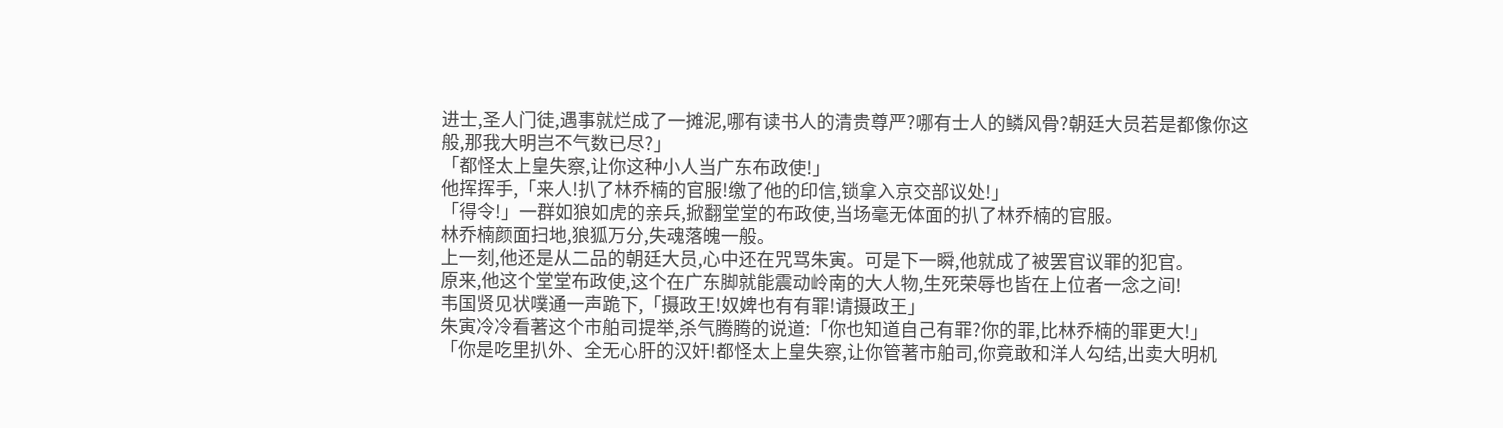进士,圣人门徒,遇事就烂成了一摊泥,哪有读书人的清贵尊严?哪有士人的鳞风骨?朝廷大员若是都像你这般,那我大明岂不气数已尽?」
「都怪太上皇失察,让你这种小人当广东布政使!」
他挥挥手,「来人!扒了林乔楠的官服!缴了他的印信,锁拿入京交部议处!」
「得令!」一群如狼如虎的亲兵,掀翻堂堂的布政使,当场毫无体面的扒了林乔楠的官服。
林乔楠颜面扫地,狼狐万分,失魂落魄一般。
上一刻,他还是从二品的朝廷大员,心中还在咒骂朱寅。可是下一瞬,他就成了被罢官议罪的犯官。
原来,他这个堂堂布政使,这个在广东脚就能震动岭南的大人物,生死荣辱也皆在上位者一念之间!
韦国贤见状噗通一声跪下,「摄政王!奴婢也有有罪!请摄政王」
朱寅冷冷看著这个市舶司提举,杀气腾腾的说道:「你也知道自己有罪?你的罪,比林乔楠的罪更大!」
「你是吃里扒外、全无心肝的汉奸!都怪太上皇失察,让你管著市舶司,你竟敢和洋人勾结,出卖大明机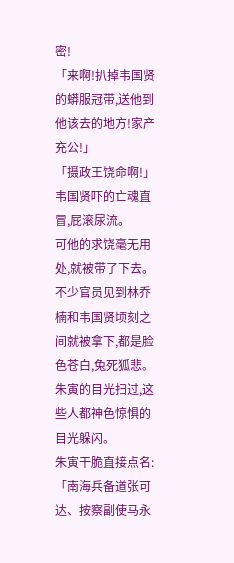密!
「来啊!扒掉韦国贤的蟒服冠带,送他到他该去的地方!家产充公!」
「摄政王饶命啊!」韦国贤吓的亡魂直冒,屁滚尿流。
可他的求饶毫无用处,就被带了下去。
不少官员见到林乔楠和韦国贤顷刻之间就被拿下,都是脸色苍白,兔死狐悲。
朱寅的目光扫过,这些人都神色惊惧的目光躲闪。
朱寅干脆直接点名:「南海兵备道张可达、按察副使马永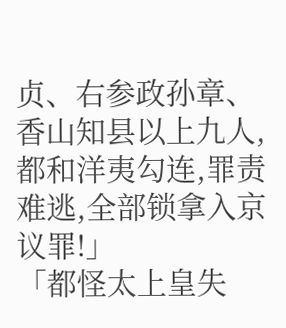贞、右参政孙章、香山知县以上九人,都和洋夷勾连,罪责难逃,全部锁拿入京议罪!」
「都怪太上皇失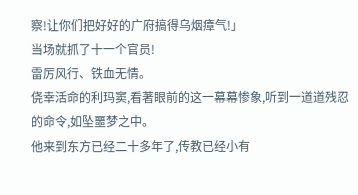察!让你们把好好的广府搞得乌烟瘴气!」
当场就抓了十一个官员!
雷厉风行、铁血无情。
侥幸活命的利玛窦,看著眼前的这一幕幕惨象,听到一道道残忍的命令,如坠噩梦之中。
他来到东方已经二十多年了,传教已经小有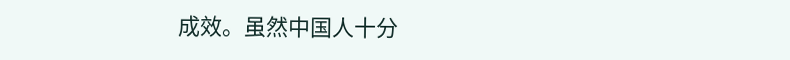成效。虽然中国人十分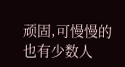顽固,可慢慢的也有少数人